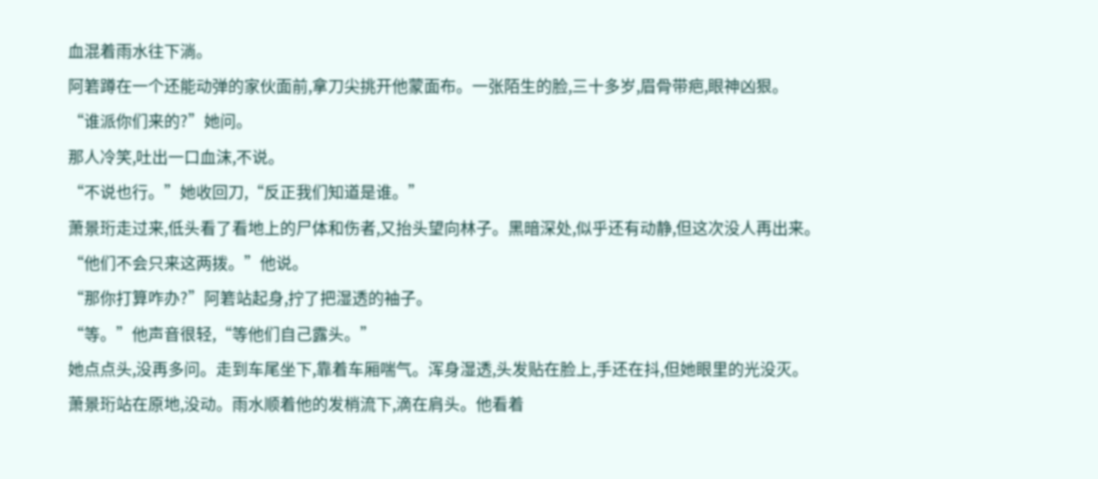血混着雨水往下淌。
阿箬蹲在一个还能动弹的家伙面前,拿刀尖挑开他蒙面布。一张陌生的脸,三十多岁,眉骨带疤,眼神凶狠。
“谁派你们来的?”她问。
那人冷笑,吐出一口血沫,不说。
“不说也行。”她收回刀,“反正我们知道是谁。”
萧景珩走过来,低头看了看地上的尸体和伤者,又抬头望向林子。黑暗深处,似乎还有动静,但这次没人再出来。
“他们不会只来这两拨。”他说。
“那你打算咋办?”阿箬站起身,拧了把湿透的袖子。
“等。”他声音很轻,“等他们自己露头。”
她点点头,没再多问。走到车尾坐下,靠着车厢喘气。浑身湿透,头发贴在脸上,手还在抖,但她眼里的光没灭。
萧景珩站在原地,没动。雨水顺着他的发梢流下,滴在肩头。他看着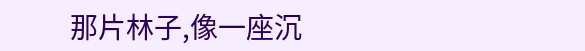那片林子,像一座沉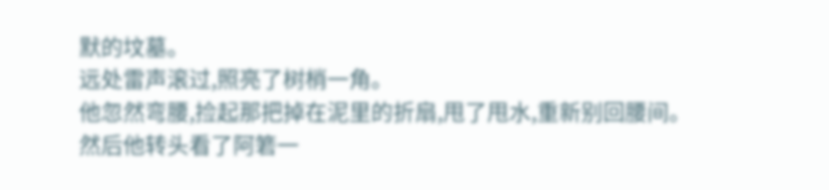默的坟墓。
远处雷声滚过,照亮了树梢一角。
他忽然弯腰,捡起那把掉在泥里的折扇,甩了甩水,重新别回腰间。
然后他转头看了阿箬一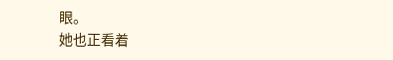眼。
她也正看着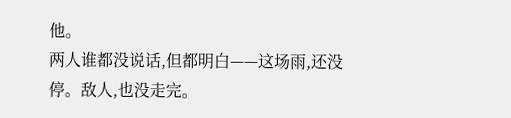他。
两人谁都没说话,但都明白——这场雨,还没停。敌人,也没走完。